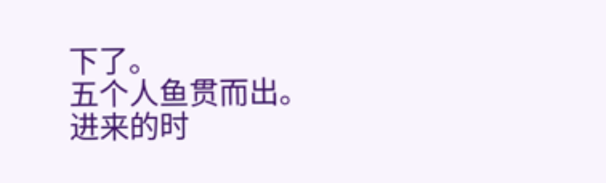下了。
五个人鱼贯而出。
进来的时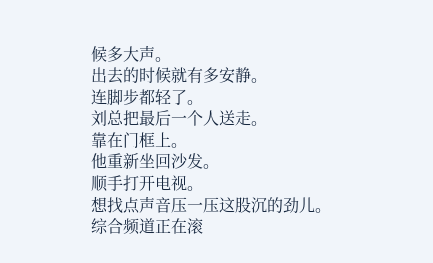候多大声。
出去的时候就有多安静。
连脚步都轻了。
刘总把最后一个人送走。
靠在门框上。
他重新坐回沙发。
顺手打开电视。
想找点声音压一压这股沉的劲儿。
综合频道正在滚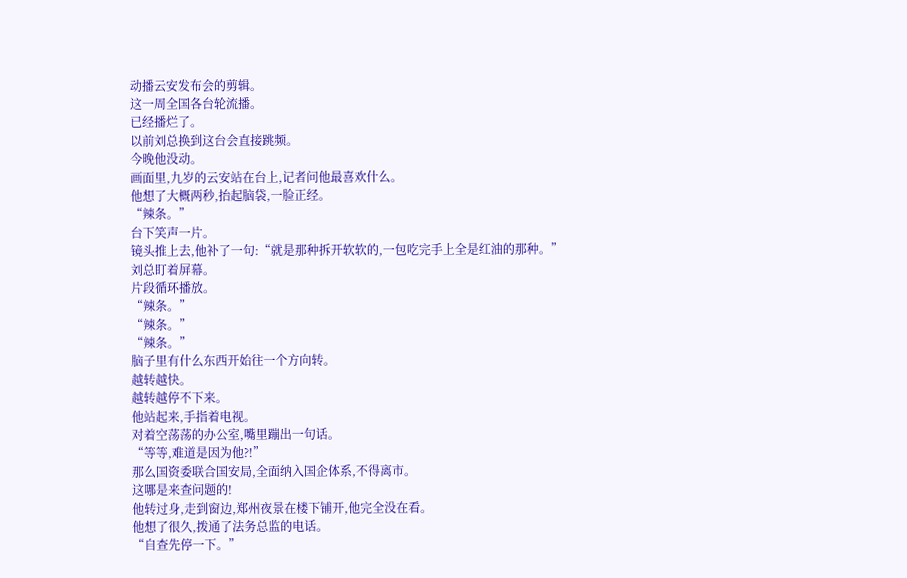动播云安发布会的剪辑。
这一周全国各台轮流播。
已经播烂了。
以前刘总换到这台会直接跳频。
今晚他没动。
画面里,九岁的云安站在台上,记者问他最喜欢什么。
他想了大概两秒,抬起脑袋,一脸正经。
“辣条。”
台下笑声一片。
镜头推上去,他补了一句:“就是那种拆开软软的,一包吃完手上全是红油的那种。”
刘总盯着屏幕。
片段循环播放。
“辣条。”
“辣条。”
“辣条。”
脑子里有什么东西开始往一个方向转。
越转越快。
越转越停不下来。
他站起来,手指着电视。
对着空荡荡的办公室,嘴里蹦出一句话。
“等等,难道是因为他?!”
那么国资委联合国安局,全面纳入国企体系,不得离市。
这哪是来查问题的!
他转过身,走到窗边,郑州夜景在楼下铺开,他完全没在看。
他想了很久,拨通了法务总监的电话。
“自查先停一下。”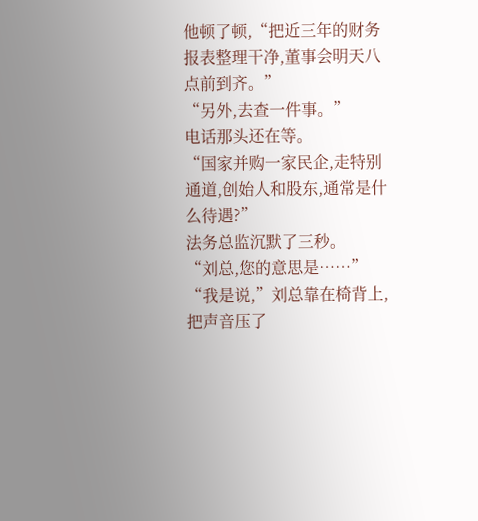他顿了顿,“把近三年的财务报表整理干净,董事会明天八点前到齐。”
“另外,去查一件事。”
电话那头还在等。
“国家并购一家民企,走特别通道,创始人和股东,通常是什么待遇?”
法务总监沉默了三秒。
“刘总,您的意思是……”
“我是说,”刘总靠在椅背上,把声音压了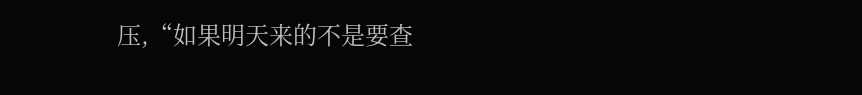压,“如果明天来的不是要查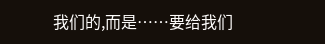我们的,而是……要给我们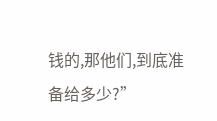钱的,那他们,到底准备给多少?”